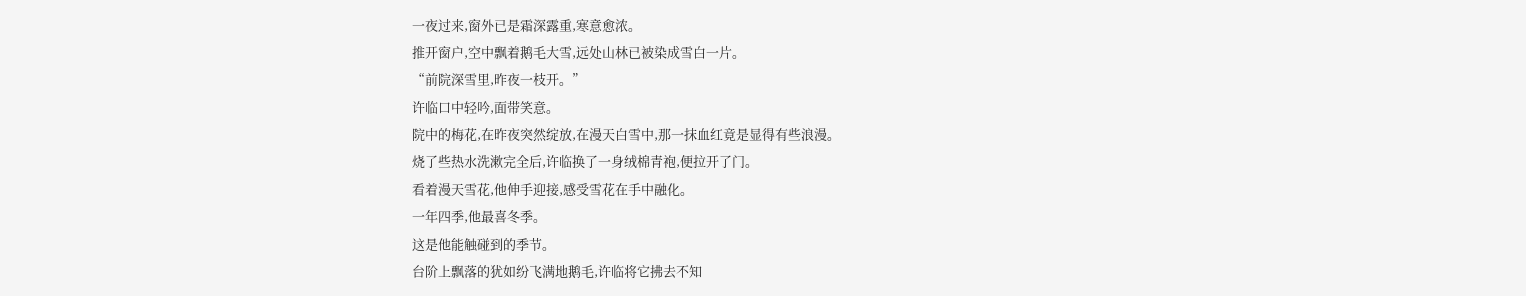一夜过来,窗外已是霜深露重,寒意愈浓。
推开窗户,空中飘着鹅毛大雪,远处山林已被染成雪白一片。
“前院深雪里,昨夜一枝开。”
许临口中轻吟,面带笑意。
院中的梅花,在昨夜突然绽放,在漫天白雪中,那一抹血红竟是显得有些浪漫。
烧了些热水洗漱完全后,许临换了一身绒棉青袍,便拉开了门。
看着漫天雪花,他伸手迎接,感受雪花在手中融化。
一年四季,他最喜冬季。
这是他能触碰到的季节。
台阶上飘落的犹如纷飞满地鹅毛,许临将它拂去不知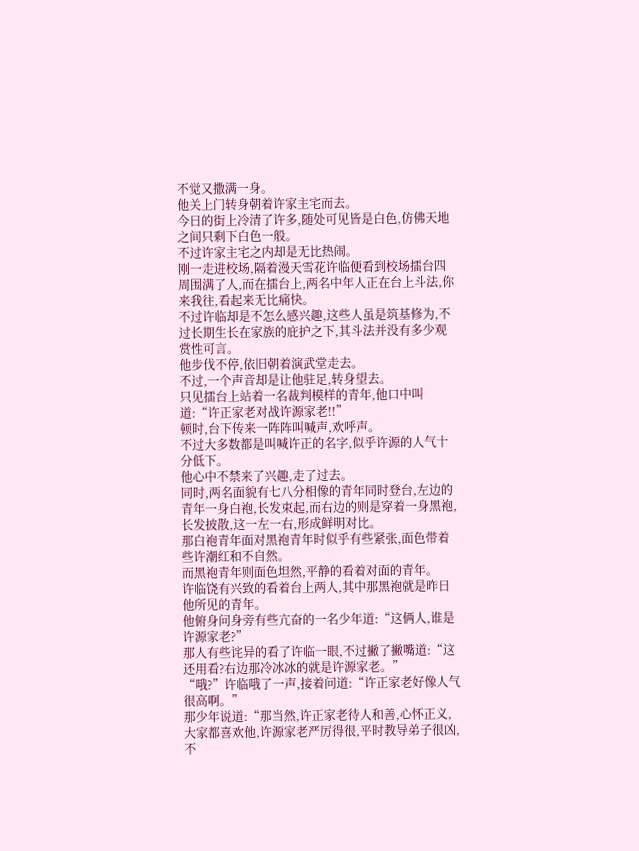不觉又撒满一身。
他关上门转身朝着许家主宅而去。
今日的街上冷清了许多,随处可见皆是白色,仿佛天地之间只剩下白色一般。
不过许家主宅之内却是无比热闹。
刚一走进校场,隔着漫天雪花许临便看到校场擂台四周围满了人,而在擂台上,两名中年人正在台上斗法,你来我往,看起来无比痛快。
不过许临却是不怎么感兴趣,这些人虽是筑基修为,不过长期生长在家族的庇护之下,其斗法并没有多少观赏性可言。
他步伐不停,依旧朝着演武堂走去。
不过,一个声音却是让他驻足,转身望去。
只见擂台上站着一名裁判模样的青年,他口中叫道:“许正家老对战许源家老!!”
顿时,台下传来一阵阵叫喊声,欢呼声。
不过大多数都是叫喊许正的名字,似乎许源的人气十分低下。
他心中不禁来了兴趣,走了过去。
同时,两名面貌有七八分相像的青年同时登台,左边的青年一身白袍,长发束起,而右边的则是穿着一身黑袍,长发披散,这一左一右,形成鲜明对比。
那白袍青年面对黑袍青年时似乎有些紧张,面色带着些许潮红和不自然。
而黑袍青年则面色坦然,平静的看着对面的青年。
许临饶有兴致的看着台上两人,其中那黑袍就是昨日他所见的青年。
他俯身问身旁有些亢奋的一名少年道:“这俩人,谁是许源家老?”
那人有些诧异的看了许临一眼,不过撇了撇嘴道:“这还用看?右边那冷冰冰的就是许源家老。”
“哦?”许临哦了一声,接着问道:“许正家老好像人气很高啊。”
那少年说道:“那当然,许正家老待人和善,心怀正义,大家都喜欢他,许源家老严厉得很,平时教导弟子很凶,不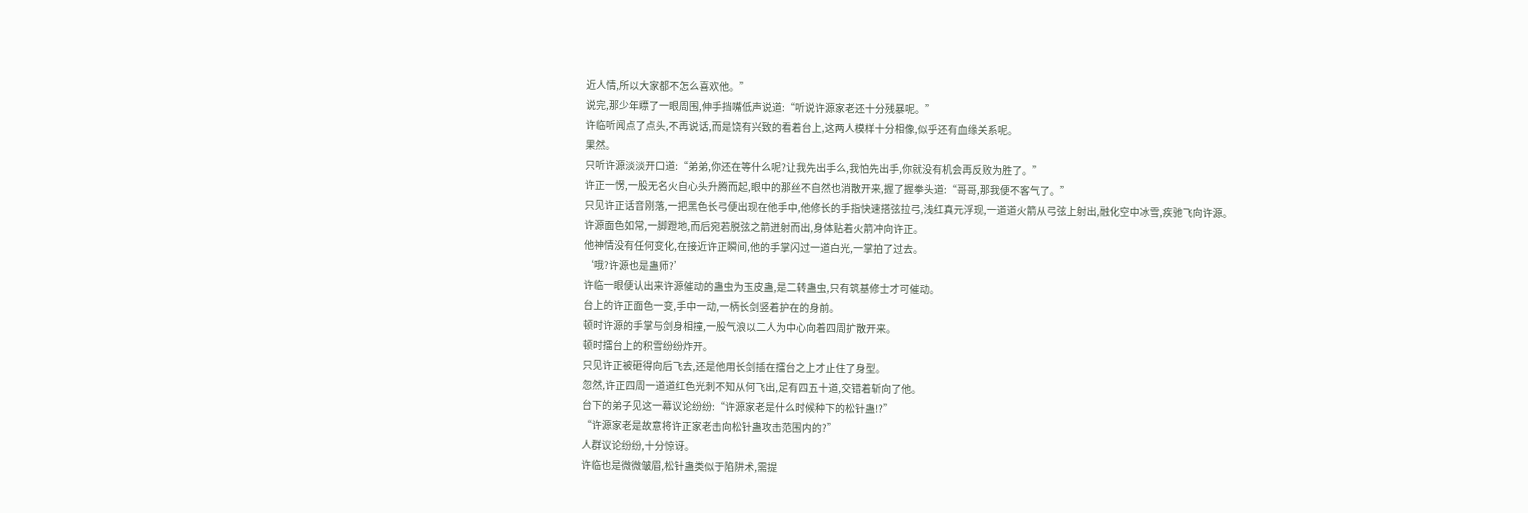近人情,所以大家都不怎么喜欢他。”
说完,那少年瞟了一眼周围,伸手挡嘴低声说道:“听说许源家老还十分残暴呢。”
许临听闻点了点头,不再说话,而是饶有兴致的看着台上,这两人模样十分相像,似乎还有血缘关系呢。
果然。
只听许源淡淡开口道:“弟弟,你还在等什么呢?让我先出手么,我怕先出手,你就没有机会再反败为胜了。”
许正一愣,一股无名火自心头升腾而起,眼中的那丝不自然也消散开来,握了握拳头道:“哥哥,那我便不客气了。”
只见许正话音刚落,一把黑色长弓便出现在他手中,他修长的手指快速搭弦拉弓,浅红真元浮现,一道道火箭从弓弦上射出,融化空中冰雪,疾驰飞向许源。
许源面色如常,一脚蹬地,而后宛若脱弦之箭迸射而出,身体贴着火箭冲向许正。
他神情没有任何变化,在接近许正瞬间,他的手掌闪过一道白光,一掌拍了过去。
‘哦?许源也是蛊师?’
许临一眼便认出来许源催动的蛊虫为玉皮蛊,是二转蛊虫,只有筑基修士才可催动。
台上的许正面色一变,手中一动,一柄长剑竖着护在的身前。
顿时许源的手掌与剑身相撞,一股气浪以二人为中心向着四周扩散开来。
顿时擂台上的积雪纷纷炸开。
只见许正被砸得向后飞去,还是他用长剑插在擂台之上才止住了身型。
忽然,许正四周一道道红色光刺不知从何飞出,足有四五十道,交错着斩向了他。
台下的弟子见这一幕议论纷纷:“许源家老是什么时候种下的松针蛊!?”
“许源家老是故意将许正家老击向松针蛊攻击范围内的?”
人群议论纷纷,十分惊讶。
许临也是微微皱眉,松针蛊类似于陷阱术,需提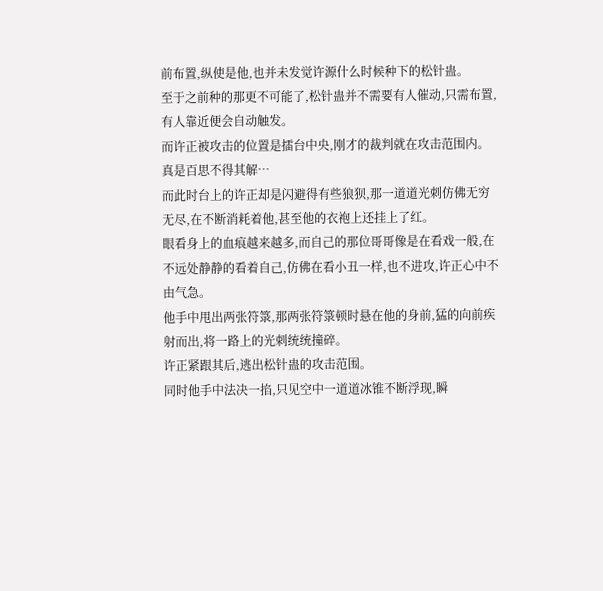前布置,纵使是他,也并未发觉许源什么时候种下的松针蛊。
至于之前种的那更不可能了,松针蛊并不需要有人催动,只需布置,有人靠近便会自动触发。
而许正被攻击的位置是擂台中央,刚才的裁判就在攻击范围内。
真是百思不得其解…
而此时台上的许正却是闪避得有些狼狈,那一道道光刺仿佛无穷无尽,在不断消耗着他,甚至他的衣袍上还挂上了红。
眼看身上的血痕越来越多,而自己的那位哥哥像是在看戏一般,在不远处静静的看着自己,仿佛在看小丑一样,也不进攻,许正心中不由气急。
他手中甩出两张符箓,那两张符箓顿时悬在他的身前,猛的向前疾射而出,将一路上的光刺统统撞碎。
许正紧跟其后,逃出松针蛊的攻击范围。
同时他手中法决一掐,只见空中一道道冰锥不断浮现,瞬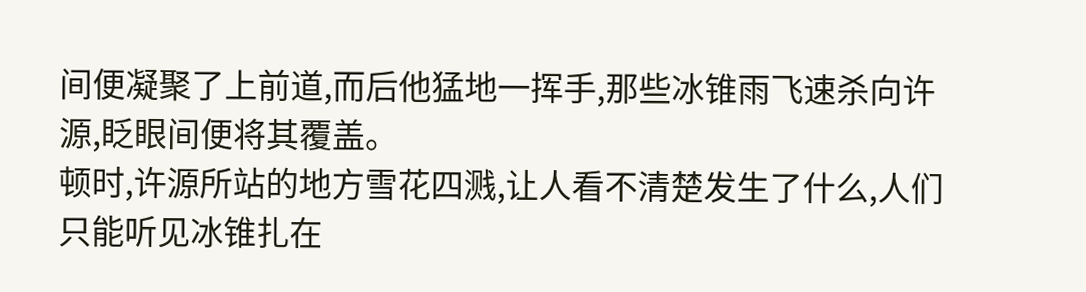间便凝聚了上前道,而后他猛地一挥手,那些冰锥雨飞速杀向许源,眨眼间便将其覆盖。
顿时,许源所站的地方雪花四溅,让人看不清楚发生了什么,人们只能听见冰锥扎在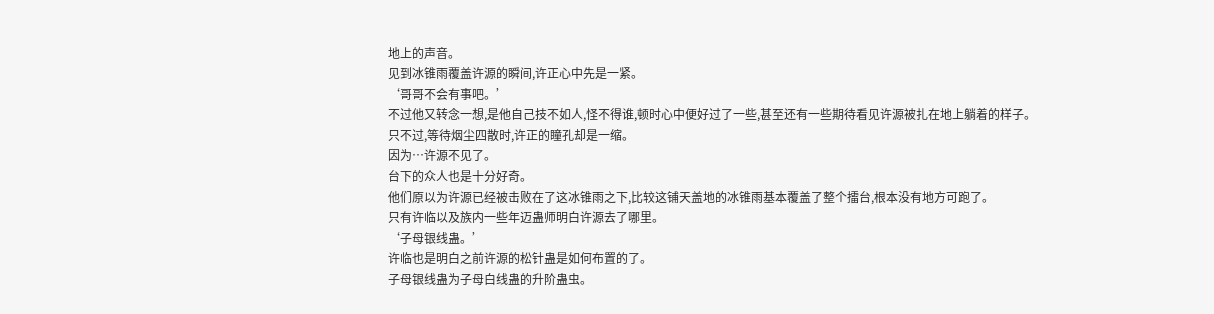地上的声音。
见到冰锥雨覆盖许源的瞬间,许正心中先是一紧。
‘哥哥不会有事吧。’
不过他又转念一想,是他自己技不如人,怪不得谁,顿时心中便好过了一些,甚至还有一些期待看见许源被扎在地上躺着的样子。
只不过,等待烟尘四散时,许正的瞳孔却是一缩。
因为…许源不见了。
台下的众人也是十分好奇。
他们原以为许源已经被击败在了这冰锥雨之下,比较这铺天盖地的冰锥雨基本覆盖了整个擂台,根本没有地方可跑了。
只有许临以及族内一些年迈蛊师明白许源去了哪里。
‘子母银线蛊。’
许临也是明白之前许源的松针蛊是如何布置的了。
子母银线蛊为子母白线蛊的升阶蛊虫。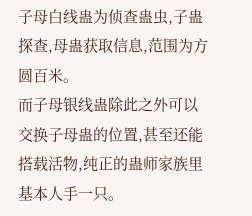子母白线蛊为侦查蛊虫,子蛊探查,母蛊获取信息,范围为方圆百米。
而子母银线蛊除此之外可以交换子母蛊的位置,甚至还能搭载活物,纯正的蛊师家族里基本人手一只。